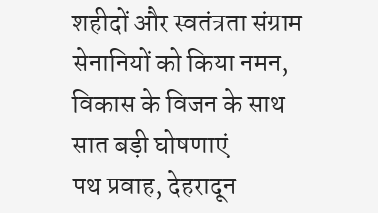शहीदों और स्वतंत्रता संग्राम सेनानियों को किया नमन, विकास के विजन के साथ सात बड़ी घोषणाएं
पथ प्रवाह, देहरादून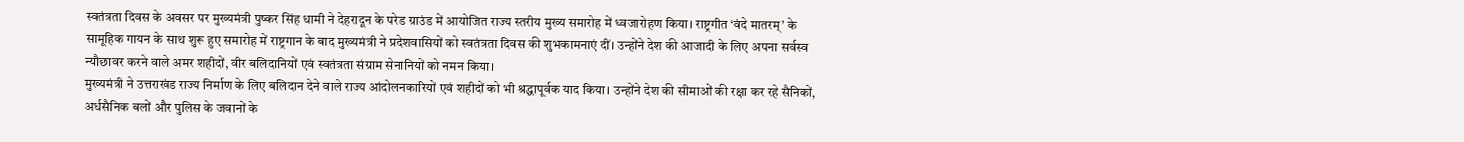स्वतंत्रता दिवस के अवसर पर मुख्यमंत्री पुष्कर सिंह धामी ने देहरादून के परेड ग्राउंड में आयोजित राज्य स्तरीय मुख्य समारोह में ध्वजारोहण किया। राष्ट्रगीत ‘वंदे मातरम्’ के सामूहिक गायन के साथ शुरू हुए समारोह में राष्ट्रगान के बाद मुख्यमंत्री ने प्रदेशवासियों को स्वतंत्रता दिवस की शुभकामनाएं दीं। उन्होंने देश की आजादी के लिए अपना सर्वस्व न्यौछावर करने वाले अमर शहीदों, वीर बलिदानियों एवं स्वतंत्रता संग्राम सेनानियों को नमन किया।
मुख्यमंत्री ने उत्तराखंड राज्य निर्माण के लिए बलिदान देने वाले राज्य आंदोलनकारियों एवं शहीदों को भी श्रद्धापूर्वक याद किया। उन्होंने देश की सीमाओं की रक्षा कर रहे सैनिकों, अर्धसैनिक बलों और पुलिस के जवानों के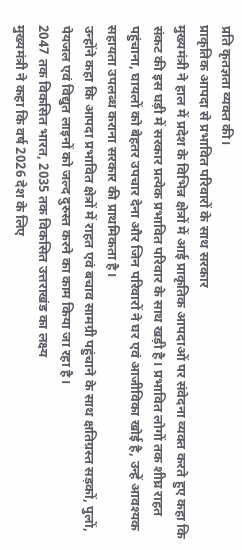प्रति कृतज्ञता व्यक्त की।
प्राकृतिक आपदा से प्रभावित परिवारों के साथ सरकार
मुख्यमंत्री ने हाल में प्रदेश के विभिन्न क्षेत्रों में आई प्राकृतिक आपदाओं पर संवेदना व्यक्त करते हुए कहा कि संकट की इस घड़ी में सरकार प्रत्येक प्रभावित परिवार के साथ खड़ी है। प्रभावित लोगों तक शीघ्र राहत पहुंचाना, घायलों को बेहतर उपचार देना और जिन परिवारों ने घर एवं आजीविका खोई है, उन्हें आवश्यक सहायता उपलब्ध कराना सरकार की प्राथमिकता है।
उन्होंने कहा कि आपदा प्रभावित क्षेत्रों में राहत एवं बचाव सामग्री पहुंचाने के साथ क्षतिग्रस्त सड़कों, पुलों, पेयजल एवं विद्युत लाइनों को जल्द दुरुस्त करने का काम किया जा रहा है।
2047 तक विकसित भारत, 2035 तक विकसित उत्तराखंड का लक्ष्य
मुख्यमंत्री ने कहा कि वर्ष 2026 देश के लिए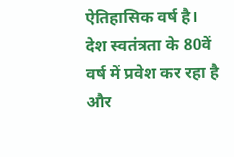ऐतिहासिक वर्ष है। देश स्वतंत्रता के 80वें वर्ष में प्रवेश कर रहा है और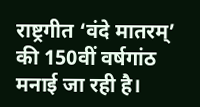राष्ट्रगीत ‘वंदे मातरम्’ की 150वीं वर्षगांठ मनाई जा रही है।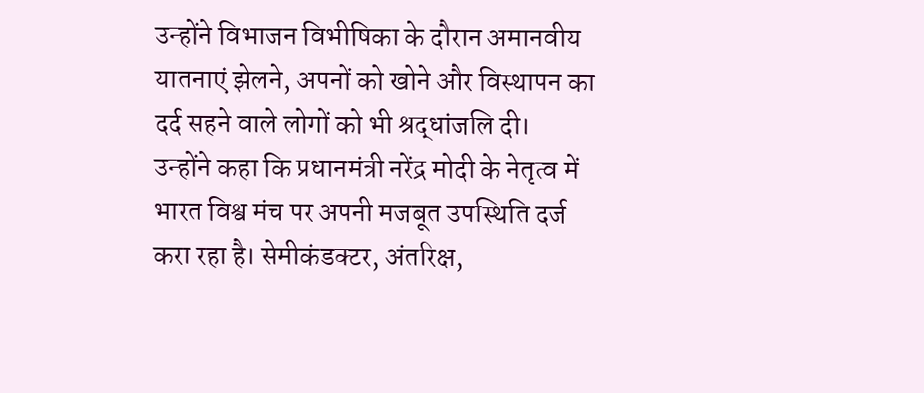उन्होंने विभाजन विभीषिका के दौरान अमानवीय यातनाएं झेलने, अपनों को खोने और विस्थापन का दर्द सहने वाले लोगों को भी श्रद्धांजलि दी।
उन्होंने कहा कि प्रधानमंत्री नरेंद्र मोदी के नेतृत्व में भारत विश्व मंच पर अपनी मजबूत उपस्थिति दर्ज करा रहा है। सेमीकंडक्टर, अंतरिक्ष,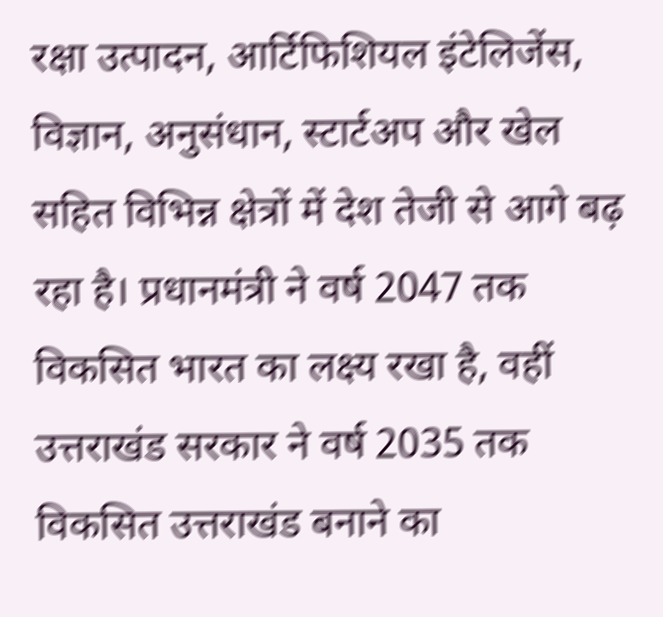रक्षा उत्पादन, आर्टिफिशियल इंटेलिजेंस, विज्ञान, अनुसंधान, स्टार्टअप और खेल सहित विभिन्न क्षेत्रों में देश तेजी से आगे बढ़ रहा है। प्रधानमंत्री ने वर्ष 2047 तक विकसित भारत का लक्ष्य रखा है, वहीं उत्तराखंड सरकार ने वर्ष 2035 तक विकसित उत्तराखंड बनाने का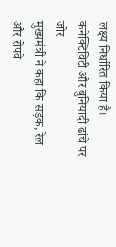लक्ष्य निर्धारित किया है।
कनेक्टिविटी और बुनियादी ढांचे पर जोर
मुख्यमंत्री ने कहा कि सड़क, रेल और रोपवे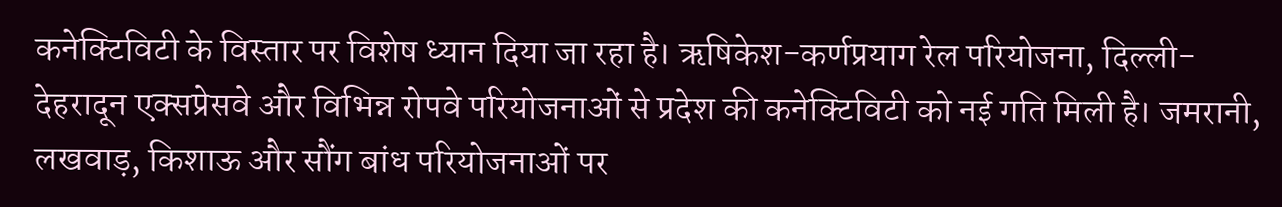कनेक्टिविटी के विस्तार पर विशेष ध्यान दिया जा रहा है। ऋषिकेश-कर्णप्रयाग रेल परियोजना, दिल्ली-देहरादून एक्सप्रेसवे और विभिन्न रोपवे परियोजनाओं से प्रदेश की कनेक्टिविटी को नई गति मिली है। जमरानी, लखवाड़, किशाऊ और सौंग बांध परियोजनाओं पर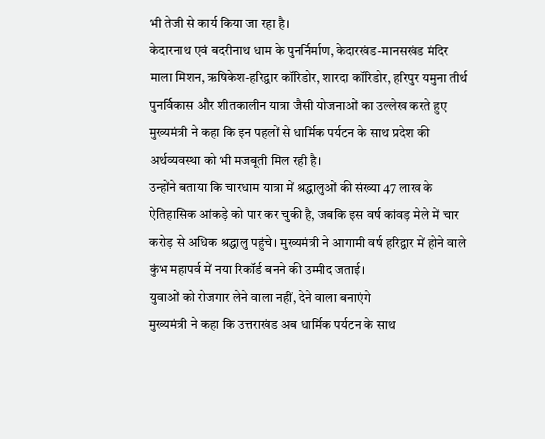भी तेजी से कार्य किया जा रहा है।
केदारनाथ एवं बदरीनाथ धाम के पुनर्निर्माण, केदारखंड-मानसखंड मंदिर माला मिशन, ऋषिकेश-हरिद्वार कॉरिडोर, शारदा कॉरिडोर, हरिपुर यमुना तीर्थ पुनर्विकास और शीतकालीन यात्रा जैसी योजनाओं का उल्लेख करते हुए मुख्यमंत्री ने कहा कि इन पहलों से धार्मिक पर्यटन के साथ प्रदेश की अर्थव्यवस्था को भी मजबूती मिल रही है।
उन्होंने बताया कि चारधाम यात्रा में श्रद्धालुओं की संख्या 47 लाख के ऐतिहासिक आंकड़े को पार कर चुकी है, जबकि इस वर्ष कांवड़ मेले में चार करोड़ से अधिक श्रद्धालु पहुंचे। मुख्यमंत्री ने आगामी वर्ष हरिद्वार में होने वाले कुंभ महापर्व में नया रिकॉर्ड बनने की उम्मीद जताई।
युवाओं को रोजगार लेने वाला नहीं, देने वाला बनाएंगे
मुख्यमंत्री ने कहा कि उत्तराखंड अब धार्मिक पर्यटन के साथ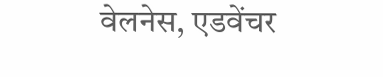वेलनेस, एडवेंचर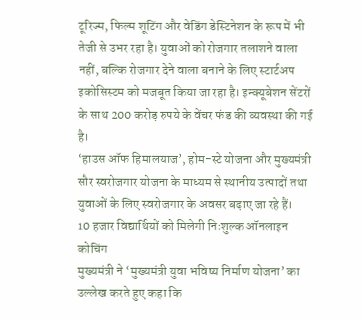टूरिज्म, फिल्म शूटिंग और वेडिंग डेस्टिनेशन के रूप में भी तेजी से उभर रहा है। युवाओं को रोजगार तलाशने वाला नहीं, बल्कि रोजगार देने वाला बनाने के लिए स्टार्टअप इकोसिस्टम को मजबूत किया जा रहा है। इन्क्यूबेशन सेंटरों के साथ 200 करोड़ रुपये के वेंचर फंड की व्यवस्था की गई है।
‘हाउस ऑफ हिमालयाज’, होम-स्टे योजना और मुख्यमंत्री सौर स्वरोजगार योजना के माध्यम से स्थानीय उत्पादों तथा युवाओं के लिए स्वरोजगार के अवसर बढ़ाए जा रहे हैं।
10 हजार विद्यार्थियों को मिलेगी निःशुल्क ऑनलाइन कोचिंग
मुख्यमंत्री ने ‘मुख्यमंत्री युवा भविष्य निर्माण योजना’ का उल्लेख करते हुए कहा कि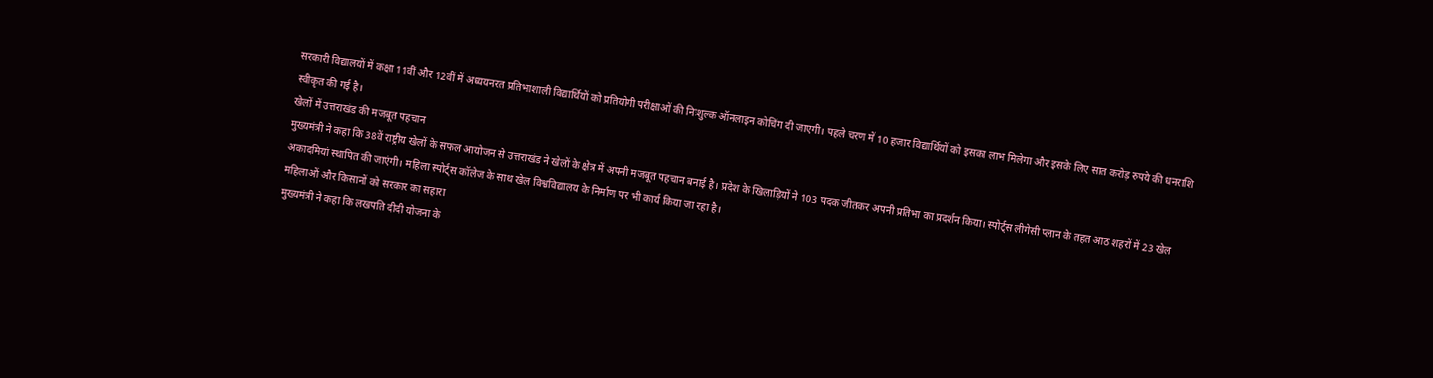सरकारी विद्यालयों में कक्षा 11वीं और 12वीं में अध्ययनरत प्रतिभाशाली विद्यार्थियों को प्रतियोगी परीक्षाओं की निःशुल्क ऑनलाइन कोचिंग दी जाएगी। पहले चरण में 10 हजार विद्यार्थियों को इसका लाभ मिलेगा और इसके लिए सात करोड़ रुपये की धनराशि स्वीकृत की गई है।
खेलों में उत्तराखंड की मजबूत पहचान
मुख्यमंत्री ने कहा कि 38वें राष्ट्रीय खेलों के सफल आयोजन से उत्तराखंड ने खेलों के क्षेत्र में अपनी मजबूत पहचान बनाई है। प्रदेश के खिलाड़ियों ने 103 पदक जीतकर अपनी प्रतिभा का प्रदर्शन किया। स्पोर्ट्स लीगेसी प्लान के तहत आठ शहरों में 23 खेल अकादमियां स्थापित की जाएंगी। महिला स्पोर्ट्स कॉलेज के साथ खेल विश्वविद्यालय के निर्माण पर भी कार्य किया जा रहा है।
महिलाओं और किसानों को सरकार का सहारा
मुख्यमंत्री ने कहा कि लखपति दीदी योजना के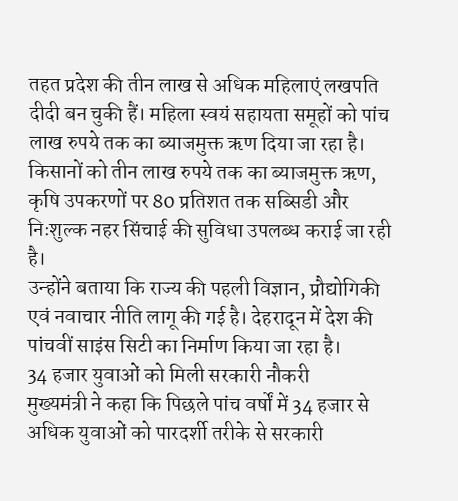तहत प्रदेश की तीन लाख से अधिक महिलाएं लखपति दीदी बन चुकी हैं। महिला स्वयं सहायता समूहों को पांच लाख रुपये तक का ब्याजमुक्त ऋण दिया जा रहा है। किसानों को तीन लाख रुपये तक का ब्याजमुक्त ऋण, कृषि उपकरणों पर 80 प्रतिशत तक सब्सिडी और निःशुल्क नहर सिंचाई की सुविधा उपलब्ध कराई जा रही है।
उन्होंने बताया कि राज्य की पहली विज्ञान, प्रौद्योगिकी एवं नवाचार नीति लागू की गई है। देहरादून में देश की पांचवीं साइंस सिटी का निर्माण किया जा रहा है।
34 हजार युवाओं को मिली सरकारी नौकरी
मुख्यमंत्री ने कहा कि पिछले पांच वर्षों में 34 हजार से अधिक युवाओं को पारदर्शी तरीके से सरकारी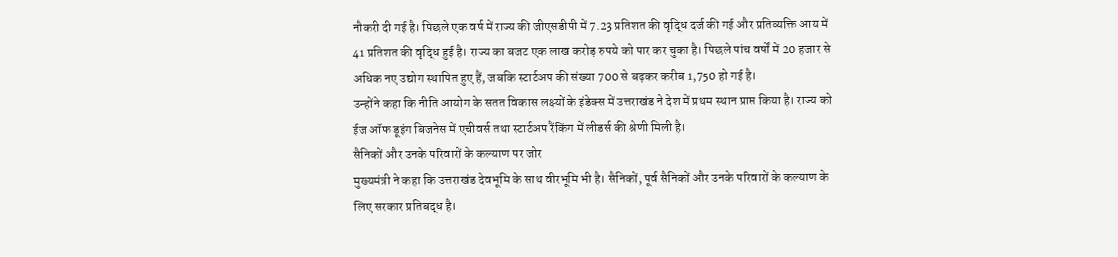नौकरी दी गई है। पिछले एक वर्ष में राज्य की जीएसडीपी में 7.23 प्रतिशत की वृद्धि दर्ज की गई और प्रतिव्यक्ति आय में 41 प्रतिशत की वृद्धि हुई है। राज्य का बजट एक लाख करोड़ रुपये को पार कर चुका है। पिछले पांच वर्षों में 20 हजार से अधिक नए उद्योग स्थापित हुए हैं, जबकि स्टार्टअप की संख्या 700 से बढ़कर करीब 1,750 हो गई है।
उन्होंने कहा कि नीति आयोग के सतत विकास लक्ष्यों के इंडेक्स में उत्तराखंड ने देश में प्रथम स्थान प्राप्त किया है। राज्य को ईज ऑफ डूइंग बिजनेस में एचीवर्स तथा स्टार्टअप रैंकिंग में लीडर्स की श्रेणी मिली है।
सैनिकों और उनके परिवारों के कल्याण पर जोर
मुख्यमंत्री ने कहा कि उत्तराखंड देवभूमि के साथ वीरभूमि भी है। सैनिकों, पूर्व सैनिकों और उनके परिवारों के कल्याण के लिए सरकार प्रतिबद्ध है।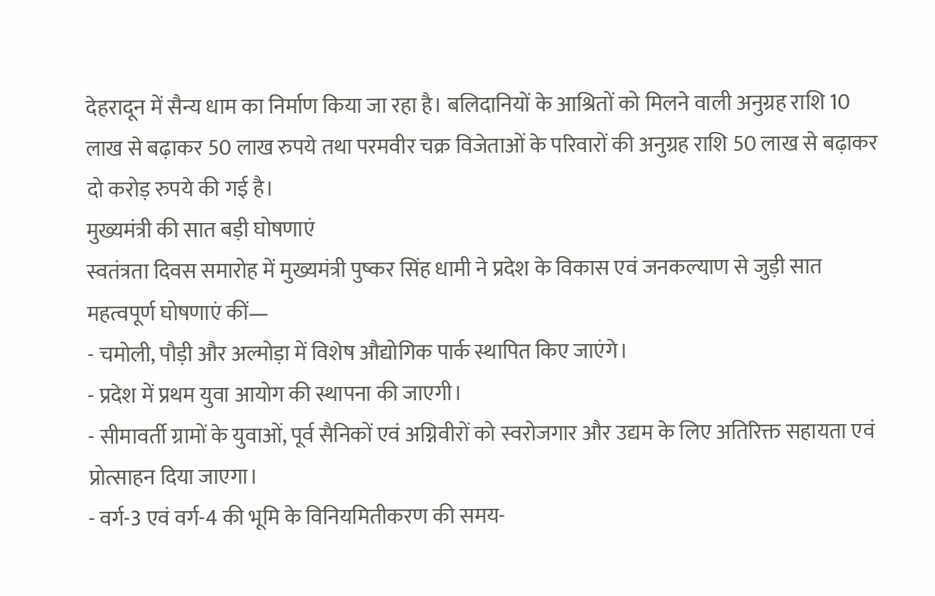देहरादून में सैन्य धाम का निर्माण किया जा रहा है। बलिदानियों के आश्रितों को मिलने वाली अनुग्रह राशि 10 लाख से बढ़ाकर 50 लाख रुपये तथा परमवीर चक्र विजेताओं के परिवारों की अनुग्रह राशि 50 लाख से बढ़ाकर दो करोड़ रुपये की गई है।
मुख्यमंत्री की सात बड़ी घोषणाएं
स्वतंत्रता दिवस समारोह में मुख्यमंत्री पुष्कर सिंह धामी ने प्रदेश के विकास एवं जनकल्याण से जुड़ी सात महत्वपूर्ण घोषणाएं कीं—
- चमोली, पौड़ी और अल्मोड़ा में विशेष औद्योगिक पार्क स्थापित किए जाएंगे।
- प्रदेश में प्रथम युवा आयोग की स्थापना की जाएगी।
- सीमावर्ती ग्रामों के युवाओं, पूर्व सैनिकों एवं अग्निवीरों को स्वरोजगार और उद्यम के लिए अतिरिक्त सहायता एवं प्रोत्साहन दिया जाएगा।
- वर्ग-3 एवं वर्ग-4 की भूमि के विनियमितीकरण की समय-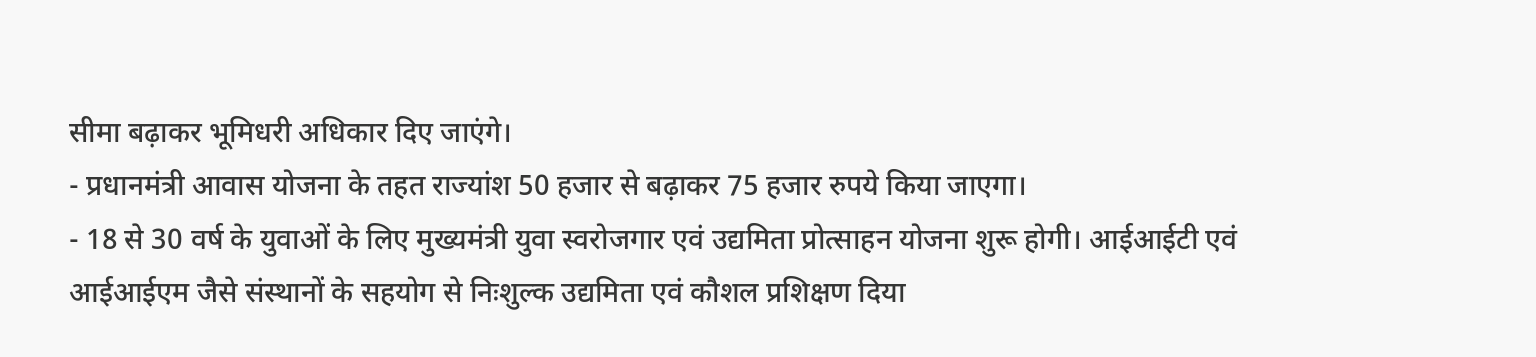सीमा बढ़ाकर भूमिधरी अधिकार दिए जाएंगे।
- प्रधानमंत्री आवास योजना के तहत राज्यांश 50 हजार से बढ़ाकर 75 हजार रुपये किया जाएगा।
- 18 से 30 वर्ष के युवाओं के लिए मुख्यमंत्री युवा स्वरोजगार एवं उद्यमिता प्रोत्साहन योजना शुरू होगी। आईआईटी एवं आईआईएम जैसे संस्थानों के सहयोग से निःशुल्क उद्यमिता एवं कौशल प्रशिक्षण दिया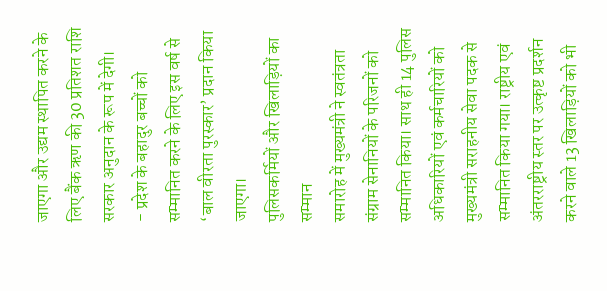जाएगा और उद्यम स्थापित करने के लिए बैंक ऋण की 30 प्रतिशत राशि सरकार अनुदान के रूप में देगी।
- प्रदेश के बहादुर बच्चों को सम्मानित करने के लिए इस वर्ष से ‘बाल वीरता पुरस्कार’ प्रदान किया जाएगा।
पुलिसकर्मियों और खिलाड़ियों का सम्मान
समारोह में मुख्यमंत्री ने स्वतंत्रता संग्राम सेनानियों के परिजनों को सम्मानित किया। साथ ही 14 पुलिस अधिकारियों एवं कर्मचारियों को मुख्यमंत्री सराहनीय सेवा पदक से सम्मानित किया गया। राष्ट्रीय एवं अंतरराष्ट्रीय स्तर पर उत्कृष्ट प्रदर्शन करने वाले 13 खिलाड़ियों को भी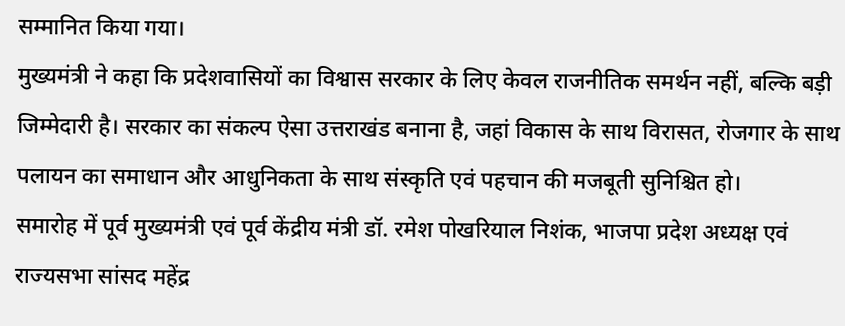सम्मानित किया गया।
मुख्यमंत्री ने कहा कि प्रदेशवासियों का विश्वास सरकार के लिए केवल राजनीतिक समर्थन नहीं, बल्कि बड़ी जिम्मेदारी है। सरकार का संकल्प ऐसा उत्तराखंड बनाना है, जहां विकास के साथ विरासत, रोजगार के साथ पलायन का समाधान और आधुनिकता के साथ संस्कृति एवं पहचान की मजबूती सुनिश्चित हो।
समारोह में पूर्व मुख्यमंत्री एवं पूर्व केंद्रीय मंत्री डॉ. रमेश पोखरियाल निशंक, भाजपा प्रदेश अध्यक्ष एवं राज्यसभा सांसद महेंद्र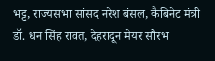भट्ट, राज्यसभा सांसद नरेश बंसल, कैबिनेट मंत्री डॉ. धन सिंह रावत, देहरादून मेयर सौरभ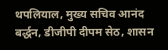थपलियाल, मुख्य सचिव आनंद बर्द्धन, डीजीपी दीपम सेठ, शासन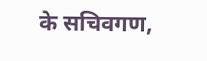के सचिवगण,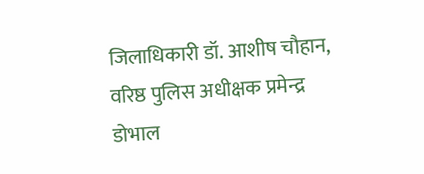जिलाधिकारी डॉ. आशीष चौहान, वरिष्ठ पुलिस अधीक्षक प्रमेन्द्र डोभाल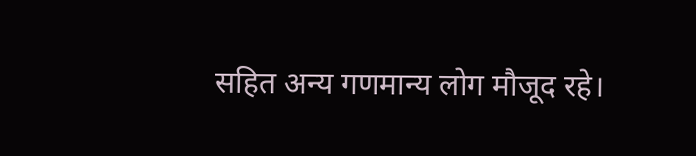सहित अन्य गणमान्य लोग मौजूद रहे।